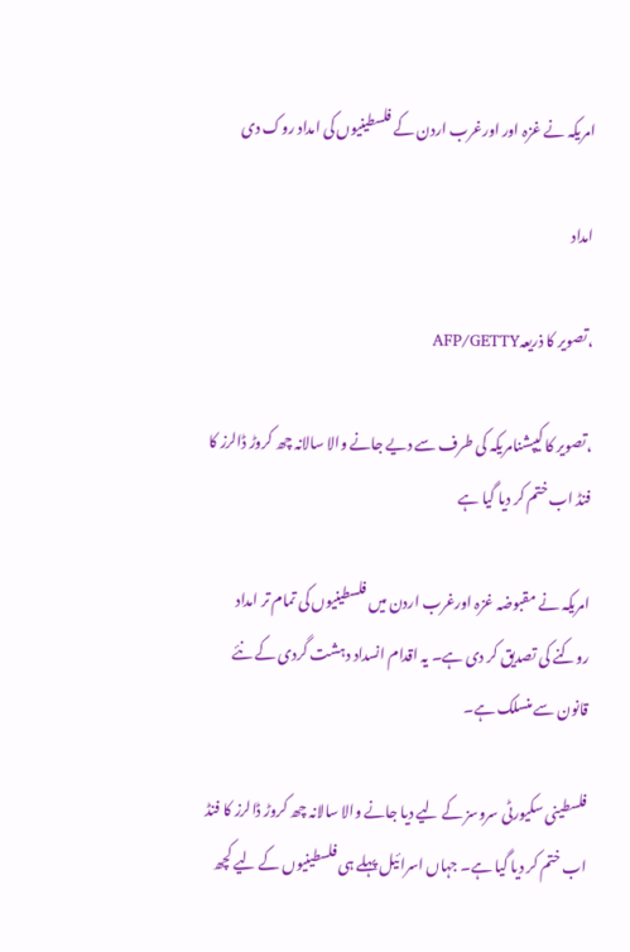امریکہ نے غزہ اور اورغرب اردن کے فلسطینیوں کی امداد روک دی

امداد

،تصویر کا ذریعہAFP/GETTY

،تصویر کا کیپشنامریکہ کی طرف سے دیے جانے والا سالانہ چھ کروڑ ڈالرز کا فنڈ اب ختم کر دیا گیا ہے

امریکہ نے مقبوضہ غزہ اورغرب اردن میں فلسطینیوں کی تمام تر امداد روکنے کی تصدیق کر دی ہے۔ یہ اقدام انسداد دہشت گردی کے نئے قانون سے منسلک ہے۔

فلسطینی سکیورٹی سروسز کے لیے دیا جانے والا سالانہ چھ کروڑ ڈالرز کا فنڈ اب ختم کر دیا گیا ہے۔ جہاں اسرائیل پہلے ہی فلسطینیوں کے لیے کچھ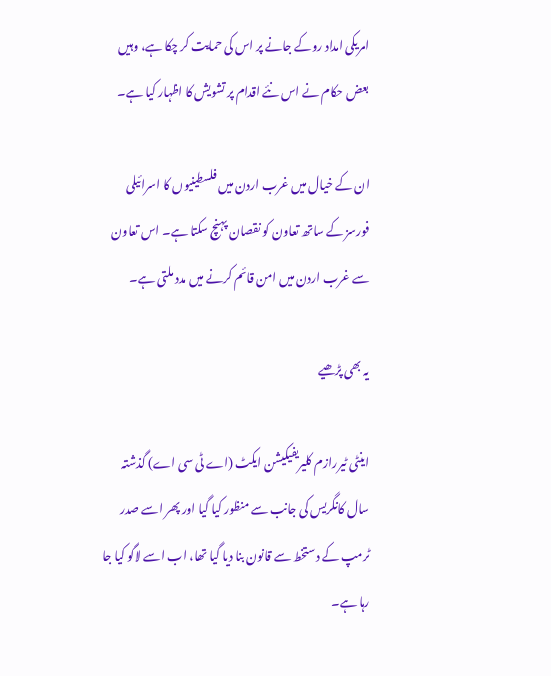امریکی امداد روکے جانے پر اس کی حمایت کر چکا ہے، وہیں بعض حکام نے اس نئے اقدام پر تشویش کا اظہار کیا ہے۔

ان کے خیال میں غرب اردن میں فلسطینیوں کا اسرائیلی فورسز کے ساتھ تعاون کو نقصان پہنچ سکتا ہے۔ اس تعاون سے غرب اردن میں امن قائم کرنے میں مدد ملتی ہے۔

یہ بھی پڑھیے

اینٹی ٹیررازم کلیریفیکیشن ایکٹ (اے ٹی سی اے) گذشتہ سال کانگریس کی جانب سے منظور کیا گیا اور پھر اسے صدر ٹرمپ کے دستخط سے قانون بنا دیا گیا تھا، اب اسے لاگو کیا جا رہا ہے۔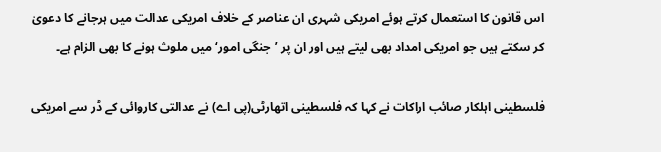اس قانون کا استعمال کرتے ہوئے امریکی شہری ان عناصر کے خلاف امریکی عدالت میں ہرجانے کا دعویٰ کر سکتے ہیں جو امریکی امداد بھی لیتے ہیں اور ان پر ’جنگی امور‘ میں ملوث ہونے کا بھی الزام ہے۔

فلسطینی اہلکار صائب اراکات نے کہا کہ فلسطینی اتھارٹی(پی اے) نے عدالتی کاروائی کے ڈر سے امریکی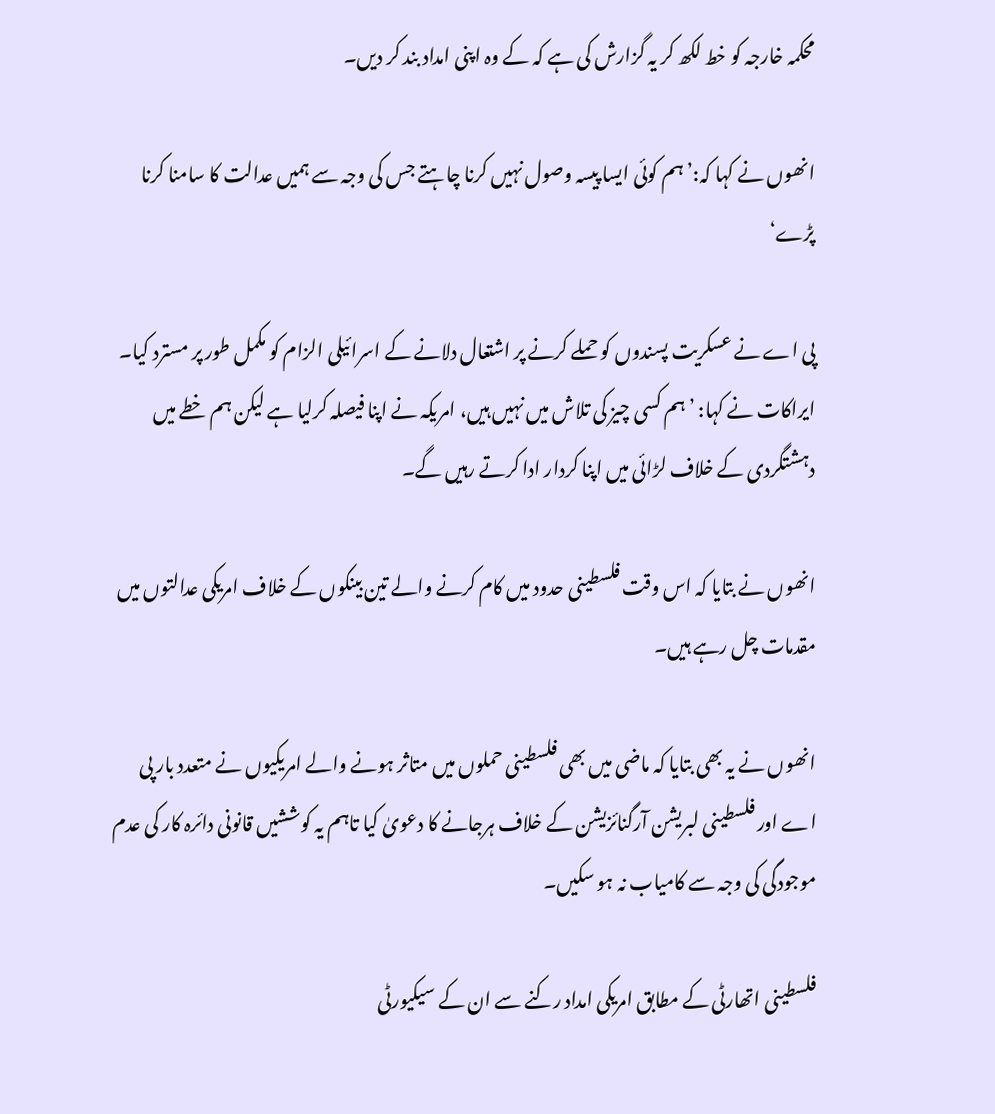محکمہ خارجہ کو خط لکھ کر یہ گزارش کی ہے کہ کے وہ اپنی امداد بند کر دیں۔

انھوں نے کہا کہ:’ہم کوئی ایسا پیسہ وصول نہیں کرنا چاہتے جس کی وجہ سے ہمیں عدالت کا سامنا کرنا پڑے‘

پی اے نے عسکریت پسندوں کو حملے کرنے پر اشتعال دلانے کے اسرائیلی الزام کو مکمل طور پر مسترد کیا۔ ایراکات نے کہا: ’ہم کسی چیز کی تلاش میں نہیں ہیں، امریکہ نے اپنا فیصلہ کرلیا ہے لیکن ہم خطے میں دہشتگردی کے خلاف لڑائی میں اپنا کردار ادا کرتے رہیں گے۔

انھوں نے بتایا کہ اس وقت فلسطینی حدود میں کام کرنے والے تین بینکوں کے خلاف امریکی عدالتوں میں مقدمات چل رہے ہیں۔

انھوں نے یہ بھی بتایا کہ ماضی میں بھی فلسطینی حملوں میں متاثر ہونے والے امریکیوں نے متعدد بار پی اے اور فلسطینی لبریشن آرگنائزیشن کے خلاف ہرجانے کا دعویٰ کیا تاہم یہ کوششیں قانونی دائرہ کار کی عدم موجودگی کی وجہ سے کامیاب نہ ہو سکیں۔

فلسطینی اتھارٹی کے مطابق امریکی امداد رکنے سے ان کے سیکیورٹی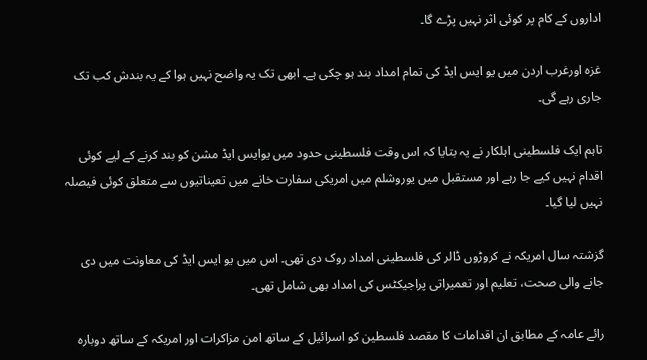اداروں کے کام پر کوئی اثر نہیں پڑے گا۔

غزہ اورغرب اردن میں یو ایس ایڈ کی تمام امداد بند ہو چکی ہے۔ ابھی تک یہ واضح نہیں ہوا کے یہ بندش کب تک جاری رہے گی۔

تاہم ایک فلسطینی اہلکار نے یہ بتایا کہ اس وقت فلسطینی حدود میں یوایس ایڈ مشن کو بند کرنے کے لیے کوئی اقدام نہیں کیے جا رہے اور مستقبل میں یوروشلم میں امریکی سفارت خانے میں تعیناتیوں سے متعلق کوئی فیصلہ نہیں لیا گیا۔

گزشتہ سال امریکہ نے کروڑوں ڈالر کی فلسطینی امداد روک دی تھی۔ اس میں یو ایس ایڈ کی معاونت میں دی جانے والی صحت، تعلیم اور تعمیراتی پراجیکٹس کی امداد بھی شامل تھی۔

رائے عامہ کے مطابق ان اقدامات کا مقصد فلسطین کو اسرائیل کے ساتھ امن مزاکرات اور امریکہ کے ساتھ دوبارہ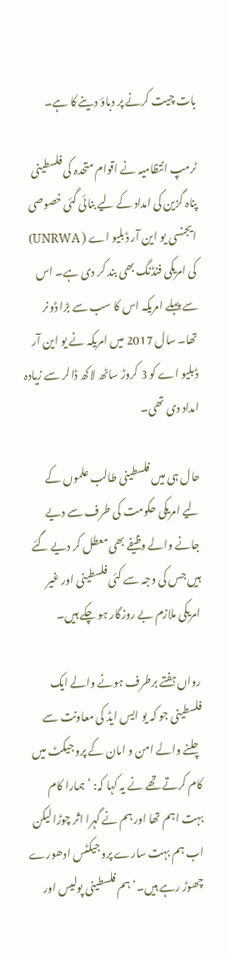بات چیت کرنے پر دباؤ دینے کا ہے۔

ٹرمپ انتظامیہ نے اقوام متحدہ کی فلسطینی پناہ گزین کی امداد کے لیے بنائی گئی خصوصی ایجنسی یو این آر ڈبلیو اے ( UNRWA) کی امریکی فنڈنگ بھی بند کر دی ہے۔ اس سے پہلے امریکہ اس کا سب سے بڑا ڈونر تھا۔ سال 2017 میں امریکہ نے یو این آر ڈبلیو اے کو 3 کروڑ ساٹھ لاکھ ڈالر سے زیادہ امداد دی تھی۔

حال ہی میں فلسطینی طالب علموں کے لیے امریکی حکومت کی طرف سے دیے جانے والے وظیفے بھی معطل کر دیے گئے ہیں جس کی وجہ سے کئی فلسطینی اور غیر امریکی ملازم بے روزگار ہو چکے ہیں۔

رواں ہفتے برطرف ہونے والے ایک فلسطینی جو کہ یو ایس ایڈ کی معاونت سے چلنے والے امن و امان کے پروجیکٹ میں کام کرتے تھے نے یہ کہا کہ: ’ہمارا کام بہت اہم تھا اور ہم نے گہرا اثر چوڑا لیکن اب ہم بہت سارے پروجیکٹس ادھورے چھوڑ رہے ہیں۔’ہم فلسطینی پولیس اور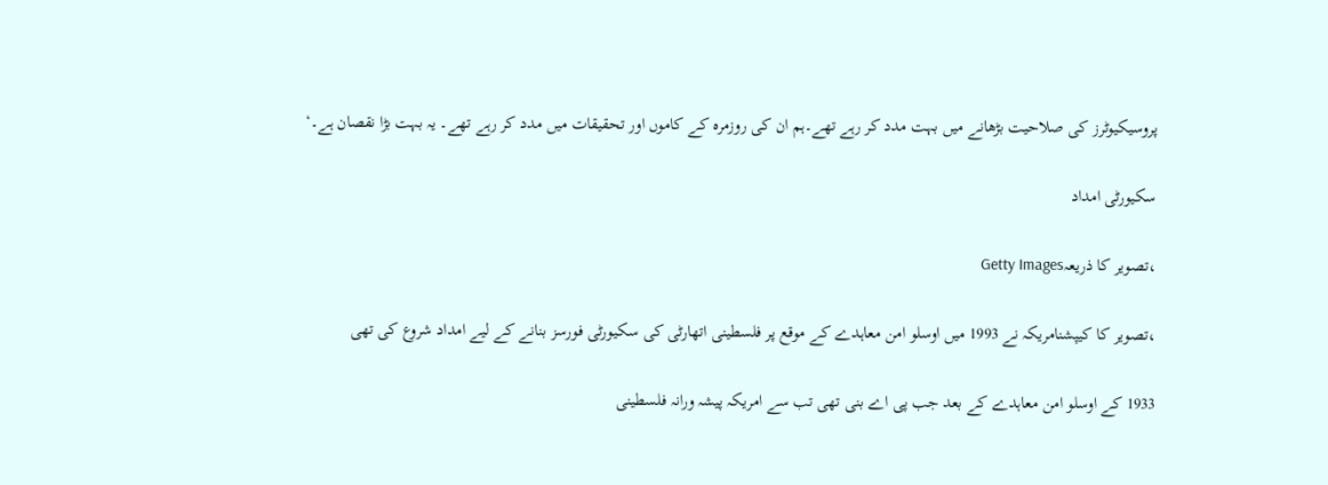پروسیکیوٹرز کی صلاحیت بڑھانے میں بہت مدد کر رہے تھے۔ہم ان کی روزمرہ کے کاموں اور تحقیقات میں مدد کر رہے تھے۔ یہ بہت بڑا نقصان ہے۔‘

سکیورٹی امداد

،تصویر کا ذریعہGetty Images

،تصویر کا کیپشنامریکہ نے 1993 میں اوسلو امن معاہدے کے موقع پر فلسطینی اتھارٹی کی سکیورٹی فورسز بنانے کے لیے امداد شروع کی تھی

1933 کے اوسلو امن معاہدے کے بعد جب پی اے بنی تھی تب سے امریکہ پیشہ ورانہ فلسطینی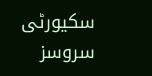سکیورٹی سروسز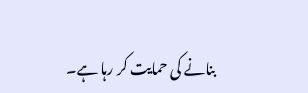بنانے کی حمایت کر رہا ہے۔